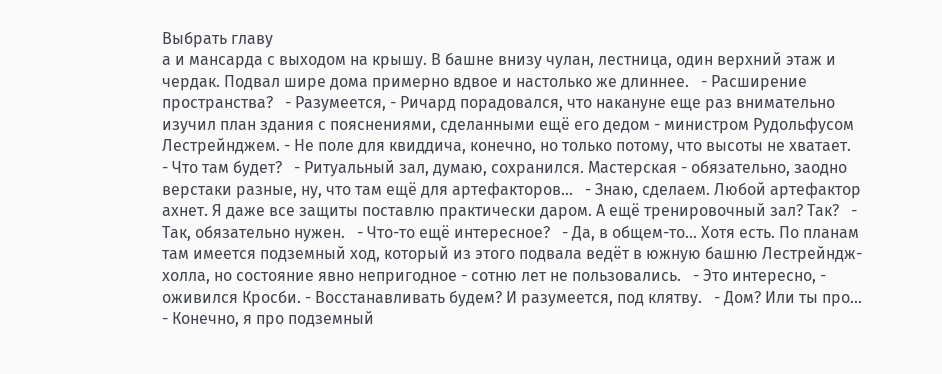Выбрать главу
а и мансарда с выходом на крышу. В башне внизу чулан, лестница, один верхний этаж и чердак. Подвал шире дома примерно вдвое и настолько же длиннее.   - Расширение пространства?   - Разумеется, - Ричард порадовался, что накануне еще раз внимательно изучил план здания с пояснениями, сделанными ещё его дедом - министром Рудольфусом Лестрейнджем. - Не поле для квиддича, конечно, но только потому, что высоты не хватает.    - Что там будет?   - Ритуальный зал, думаю, сохранился. Мастерская - обязательно, заодно верстаки разные, ну, что там ещё для артефакторов...   - Знаю, сделаем. Любой артефактор ахнет. Я даже все защиты поставлю практически даром. А ещё тренировочный зал? Так?   - Так, обязательно нужен.   - Что-то ещё интересное?   - Да, в общем-то... Хотя есть. По планам там имеется подземный ход, который из этого подвала ведёт в южную башню Лестрейндж-холла, но состояние явно непригодное - сотню лет не пользовались.   - Это интересно, - оживился Кросби. - Восстанавливать будем? И разумеется, под клятву.   - Дом? Или ты про...   - Конечно, я про подземный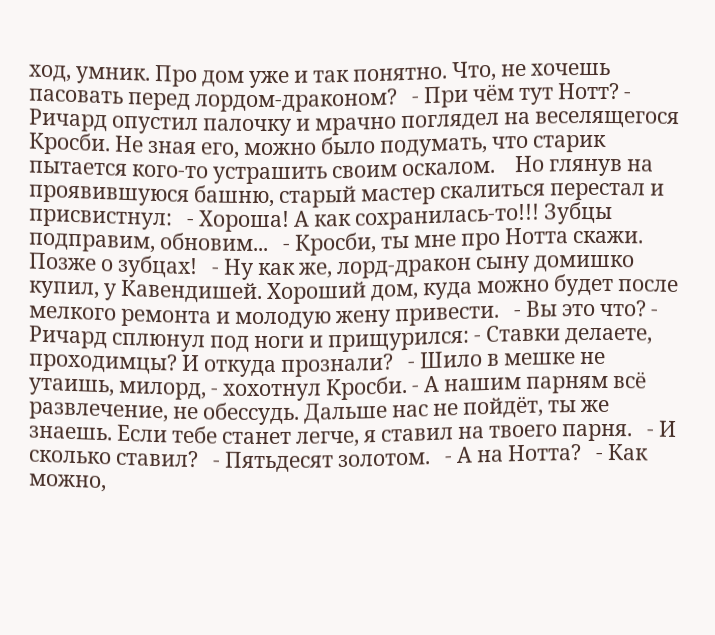ход, умник. Про дом уже и так понятно. Что, не хочешь пасовать перед лордом-драконом?   - При чём тут Нотт? - Ричард опустил палочку и мрачно поглядел на веселящегося Кросби. Не зная его, можно было подумать, что старик пытается кого-то устрашить своим оскалом.    Но глянув на проявившуюся башню, старый мастер скалиться перестал и присвистнул:   - Хороша! А как сохранилась-то!!! Зубцы подправим, обновим...   - Кросби, ты мне про Нотта скажи. Позже о зубцах!   - Ну как же, лорд-дракон сыну домишко купил, у Кавендишей. Хороший дом, куда можно будет после мелкого ремонта и молодую жену привести.   - Вы это что? - Ричард сплюнул под ноги и прищурился: - Ставки делаете, проходимцы? И откуда прознали?   - Шило в мешке не утаишь, милорд, - хохотнул Кросби. - А нашим парням всё развлечение, не обессудь. Дальше нас не пойдёт, ты же знаешь. Если тебе станет легче, я ставил на твоего парня.   - И сколько ставил?   - Пятьдесят золотом.   - А на Нотта?   - Как можно,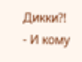Дикки?!   - И кому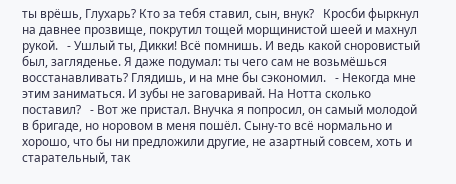ты врёшь, Глухарь? Кто за тебя ставил, сын, внук?   Кросби фыркнул на давнее прозвище, покрутил тощей морщинистой шеей и махнул рукой.   - Ушлый ты, Дикки! Всё помнишь. И ведь какой сноровистый был, загляденье. Я даже подумал: ты чего сам не возьмёшься восстанавливать? Глядишь, и на мне бы сэкономил.   - Некогда мне этим заниматься. И зубы не заговаривай. На Нотта сколько поставил?   - Вот же пристал. Внучка я попросил, он самый молодой в бригаде, но норовом в меня пошёл. Сыну-то всё нормально и хорошо, что бы ни предложили другие, не азартный совсем, хоть и старательный, так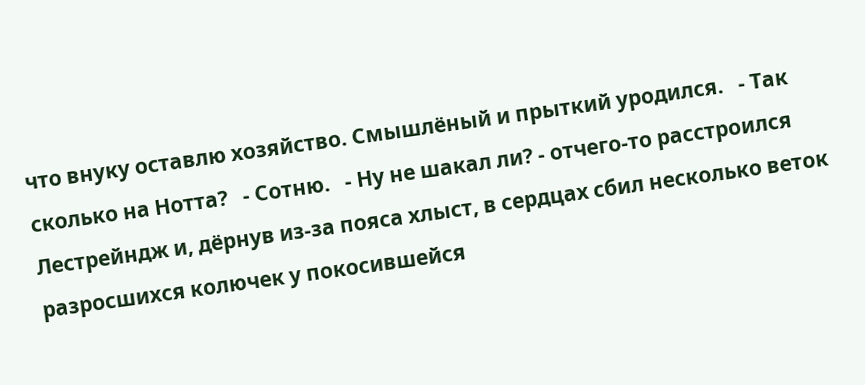что внуку оставлю хозяйство. Смышлёный и прыткий уродился.   - Так сколько на Нотта?   - Сотню.   - Ну не шакал ли? - отчего-то расстроился Лестрейндж и, дёрнув из-за пояса хлыст, в сердцах сбил несколько веток разросшихся колючек у покосившейся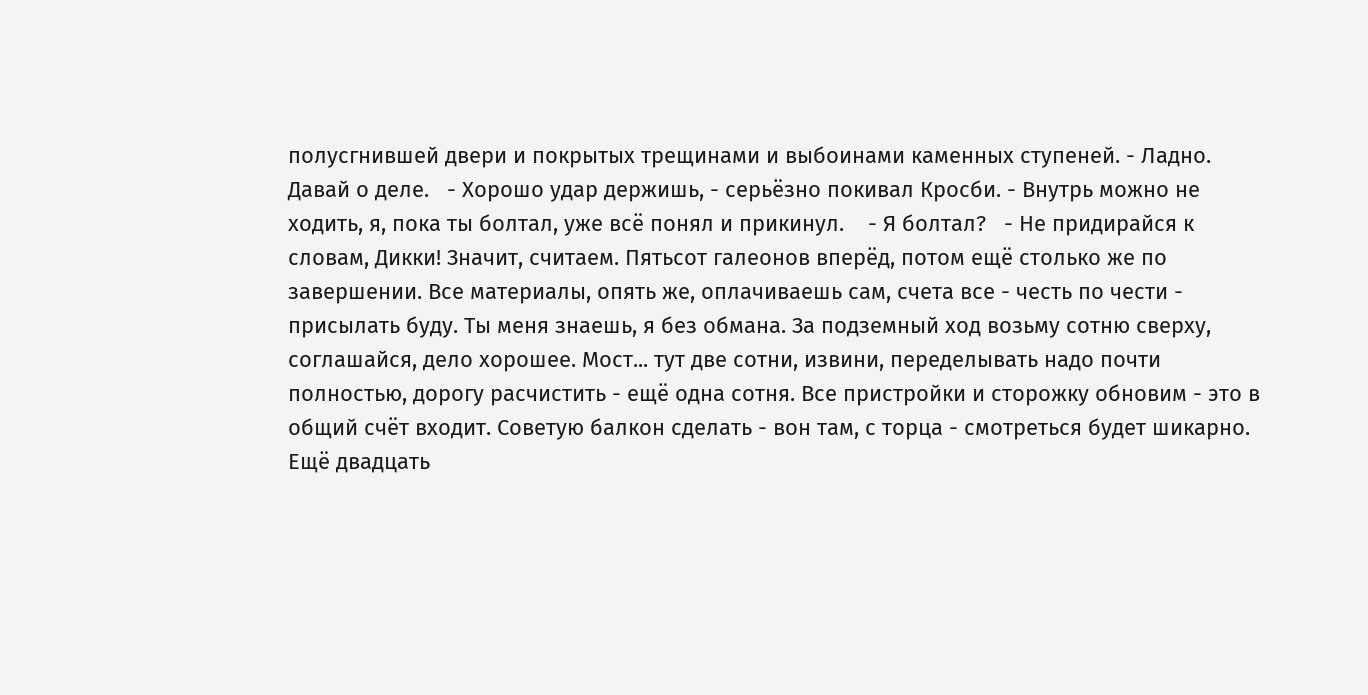полусгнившей двери и покрытых трещинами и выбоинами каменных ступеней. - Ладно. Давай о деле.   - Хорошо удар держишь, - серьёзно покивал Кросби. - Внутрь можно не ходить, я, пока ты болтал, уже всё понял и прикинул.    - Я болтал?   - Не придирайся к словам, Дикки! Значит, считаем. Пятьсот галеонов вперёд, потом ещё столько же по завершении. Все материалы, опять же, оплачиваешь сам, счета все - честь по чести - присылать буду. Ты меня знаешь, я без обмана. За подземный ход возьму сотню сверху, соглашайся, дело хорошее. Мост... тут две сотни, извини, переделывать надо почти полностью, дорогу расчистить - ещё одна сотня. Все пристройки и сторожку обновим - это в общий счёт входит. Советую балкон сделать - вон там, с торца - смотреться будет шикарно. Ещё двадцать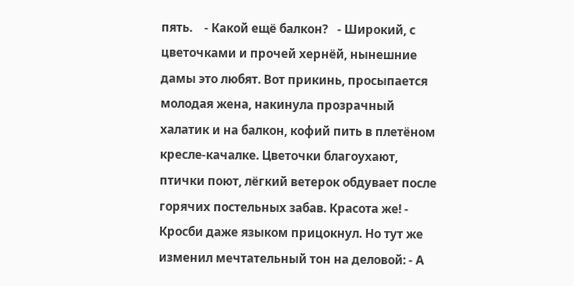пять.    - Какой ещё балкон?   - Широкий, с цветочками и прочей хернёй, нынешние дамы это любят. Вот прикинь, просыпается молодая жена, накинула прозрачный халатик и на балкон, кофий пить в плетёном кресле-качалке. Цветочки благоухают, птички поют, лёгкий ветерок обдувает после горячих постельных забав. Красота же! - Кросби даже языком прицокнул. Но тут же изменил мечтательный тон на деловой: - А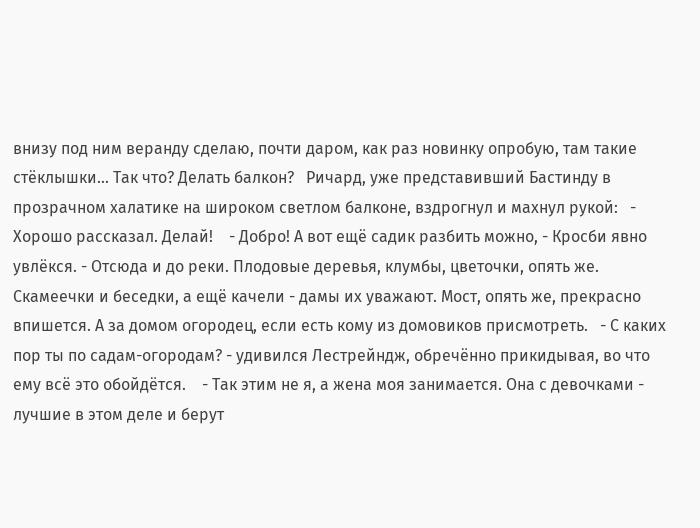внизу под ним веранду сделаю, почти даром, как раз новинку опробую, там такие стёклышки... Так что? Делать балкон?   Ричард, уже представивший Бастинду в прозрачном халатике на широком светлом балконе, вздрогнул и махнул рукой:   - Хорошо рассказал. Делай!    - Добро! А вот ещё садик разбить можно, - Кросби явно увлёкся. - Отсюда и до реки. Плодовые деревья, клумбы, цветочки, опять же. Скамеечки и беседки, а ещё качели - дамы их уважают. Мост, опять же, прекрасно впишется. А за домом огородец, если есть кому из домовиков присмотреть.   - С каких пор ты по садам-огородам? - удивился Лестрейндж, обречённо прикидывая, во что ему всё это обойдётся.    - Так этим не я, а жена моя занимается. Она с девочками - лучшие в этом деле и берут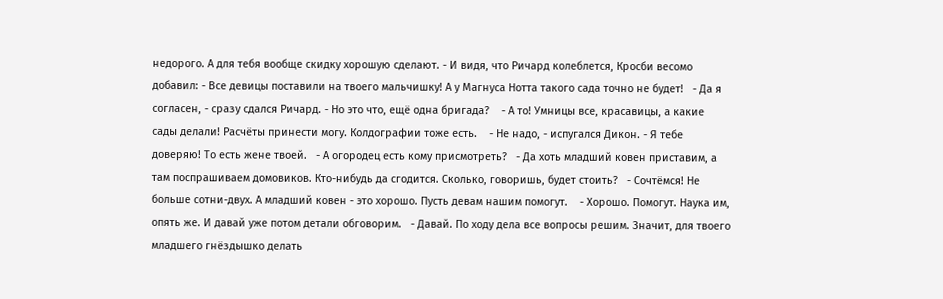недорого. А для тебя вообще скидку хорошую сделают. - И видя, что Ричард колеблется, Кросби весомо добавил: - Все девицы поставили на твоего мальчишку! А у Магнуса Нотта такого сада точно не будет!   - Да я согласен, - сразу сдался Ричард. - Но это что, ещё одна бригада?    - А то! Умницы все, красавицы, а какие сады делали! Расчёты принести могу. Колдографии тоже есть.    - Не надо, - испугался Дикон. - Я тебе доверяю! То есть жене твоей.   - А огородец есть кому присмотреть?   - Да хоть младший ковен приставим, а там поспрашиваем домовиков. Кто-нибудь да сгодится. Сколько, говоришь, будет стоить?   - Сочтёмся! Не больше сотни-двух. А младший ковен - это хорошо. Пусть девам нашим помогут.    - Хорошо. Помогут. Наука им, опять же. И давай уже потом детали обговорим.   - Давай. По ходу дела все вопросы решим. Значит, для твоего младшего гнёздышко делать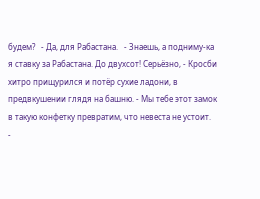будем?   - Да, для Рабастана.   - Знаешь, а подниму-ка я ставку за Рабастана. До двухсот! Серьёзно, - Кросби хитро прищурился и потёр сухие ладони, в предвкушении глядя на башню. - Мы тебе этот замок в такую конфетку превратим, что невеста не устоит.   -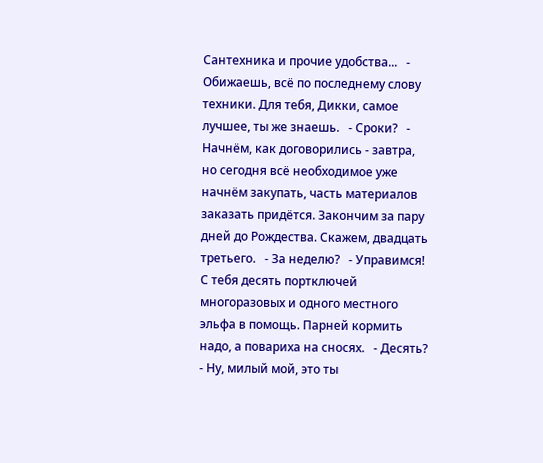Сантехника и прочие удобства...   - Обижаешь, всё по последнему слову техники. Для тебя, Дикки, самое лучшее, ты же знаешь.   - Сроки?   - Начнём, как договорились - завтра, но сегодня всё необходимое уже начнём закупать, часть материалов заказать придётся. Закончим за пару дней до Рождества. Скажем, двадцать третьего.   - За неделю?   - Управимся! С тебя десять портключей многоразовых и одного местного эльфа в помощь. Парней кормить надо, а повариха на сносях.   - Десять?   - Ну, милый мой, это ты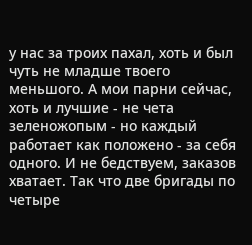у нас за троих пахал, хоть и был чуть не младше твоего меньшого. А мои парни сейчас, хоть и лучшие - не чета зеленожопым - но каждый работает как положено - за себя одного. И не бедствуем, заказов хватает. Так что две бригады по четыре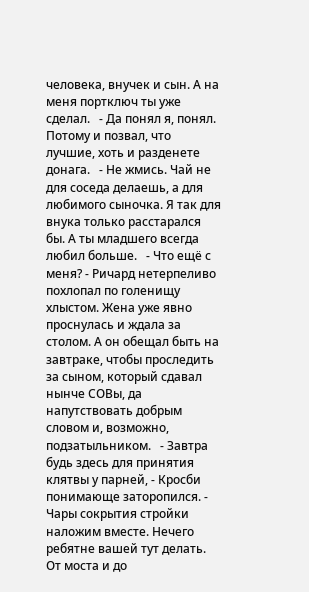человека, внучек и сын. А на меня портключ ты уже сделал.   - Да понял я, понял. Потому и позвал, что лучшие, хоть и разденете донага.   - Не жмись. Чай не для соседа делаешь, а для любимого сыночка. Я так для внука только расстарался бы. А ты младшего всегда любил больше.   - Что ещё с меня? - Ричард нетерпеливо похлопал по голенищу хлыстом. Жена уже явно проснулась и ждала за столом. А он обещал быть на завтраке, чтобы проследить за сыном, который сдавал нынче СОВы, да напутствовать добрым словом и, возможно, подзатыльником.   - Завтра будь здесь для принятия клятвы у парней, - Кросби понимающе заторопился. - Чары сокрытия стройки наложим вместе. Нечего ребятне вашей тут делать. От моста и до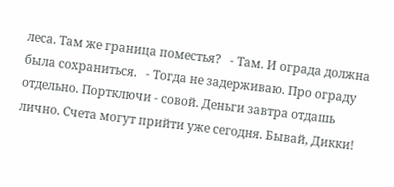леса. Там же граница поместья?   - Там. И ограда должна была сохраниться.   - Тогда не задерживаю. Про ограду отдельно. Портключи - совой. Деньги завтра отдашь лично. Счета могут прийти уже сегодня. Бывай, Дикки!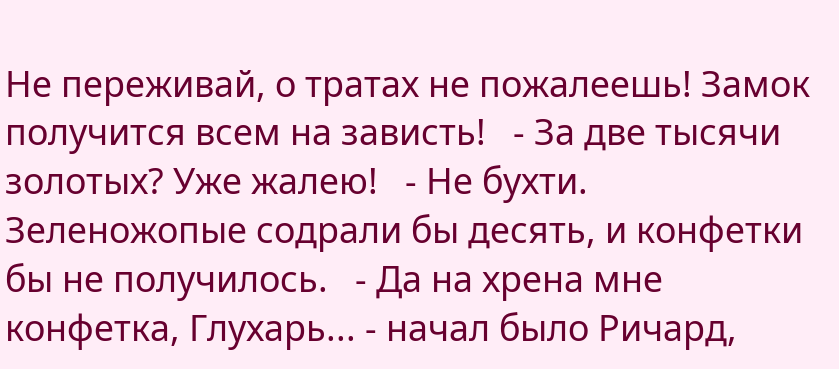Не переживай, о тратах не пожалеешь! Замок получится всем на зависть!   - За две тысячи золотых? Уже жалею!   - Не бухти. Зеленожопые содрали бы десять, и конфетки бы не получилось.   - Да на хрена мне конфетка, Глухарь... - начал было Ричард,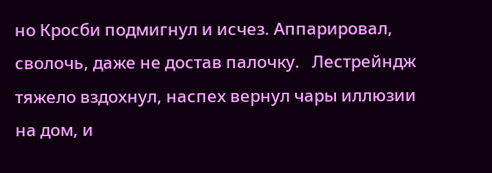но Кросби подмигнул и исчез. Аппарировал, сволочь, даже не достав палочку.   Лестрейндж тяжело вздохнул, наспех вернул чары иллюзии на дом, и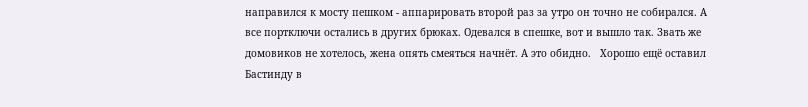направился к мосту пешком - аппарировать второй раз за утро он точно не собирался. А все портключи остались в других брюках. Одевался в спешке, вот и вышло так. Звать же домовиков не хотелось, жена опять смеяться начнёт. А это обидно.   Хорошо ещё оставил Бастинду в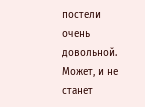постели очень довольной. Может, и не станет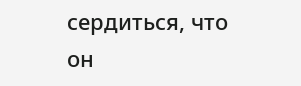сердиться, что он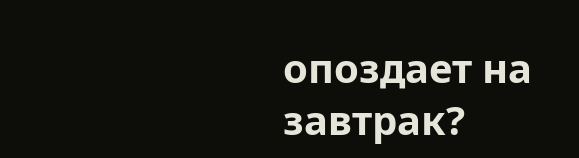опоздает на завтрак?